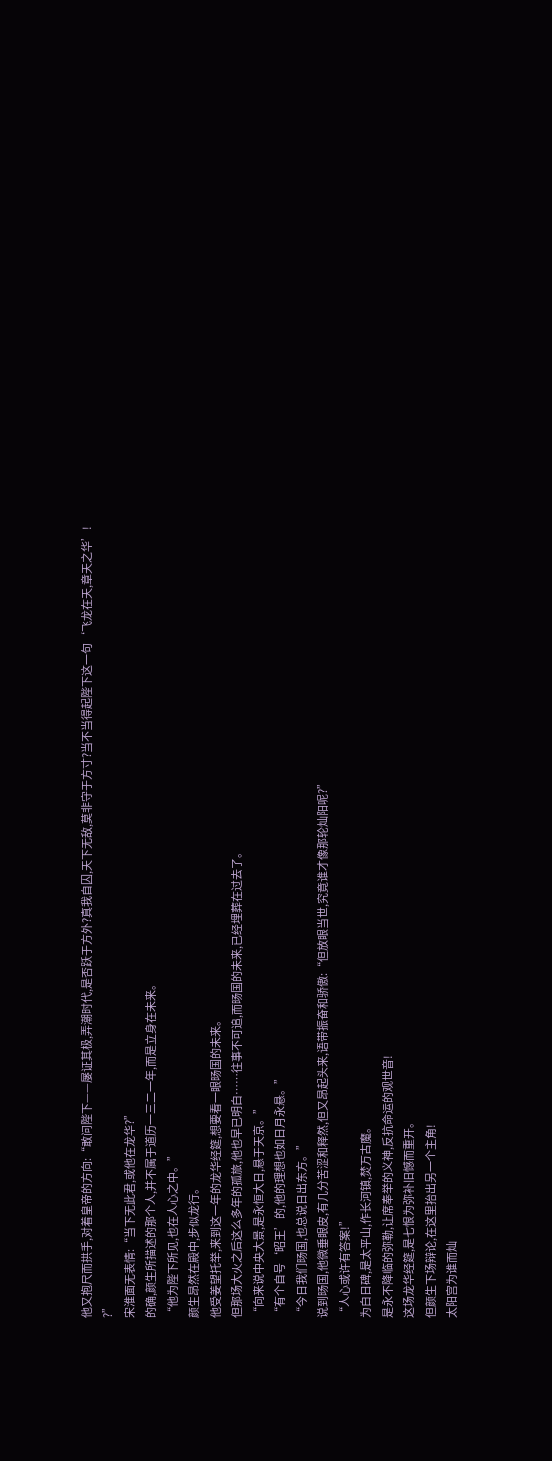他又抱尺而拱手,对着皇帝的方向:“敢问陛下——屡证其极,弄潮时代,是否跃于方外?真我自囚,天下无敌,莫非守于方寸?当不当得起陛下这一句‘飞龙在天,章天之华’!
?”
宋淮面无表情:“当下无此君,或他在龙华?”
的确,颜生所描述的那个人,并不属于道历一三二一年,而是立身在未来。
“他为陛下所见,也在人心之中。”
颜生昂然在殿中,步似龙行。
他受姜望托举,来到这一年的龙华经筵,想要看一眼旸国的未来。
但那场大火之后这么多年的孤旅,他也早已明白……往事不可追,而旸国的未来,已经埋葬在过去了。
“向来说中央大景,是永恒大日,悬于天京。”
“有个自号‘昭王’的,他的理想也如日月永悬。”
“今日我们旸国,也总说日出东方。”
说到旸国,他微垂眼皮,有几分苦涩和释然,但又昂起头来,语带振奋和骄傲:“但放眼当世,究竟谁才像那轮灿阳呢?”
“人心或许有答案!”
为白日碑,是太平山,作长河镇,焚万古魔。
是永不降临的弥勒,让席奉举的义神,反抗命运的观世音!
这场龙华经筵,是七恨为弥补旧憾而重开。
但颜生下场辩论,在这里抬出另一个主角!
太阳宫为谁而灿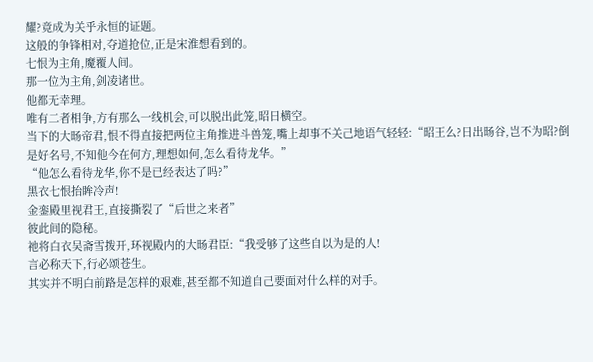耀?竟成为关乎永恒的证题。
这般的争锋相对,夺道抢位,正是宋淮想看到的。
七恨为主角,魔覆人间。
那一位为主角,剑凌诸世。
他都无幸理。
唯有二者相争,方有那么一线机会,可以脱出此笼,昭日横空。
当下的大旸帝君,恨不得直接把两位主角推进斗兽笼,嘴上却事不关己地语气轻轻:“昭王么?日出旸谷,岂不为昭?倒是好名号,不知他今在何方,理想如何,怎么看待龙华。”
“他怎么看待龙华,你不是已经表达了吗?”
黑衣七恨抬眸冷声!
金銮殿里视君王,直接撕裂了“后世之来者”
彼此间的隐秘。
祂将白衣吴斋雪拨开,环视殿内的大旸君臣:“我受够了这些自以为是的人!
言必称天下,行必颂苍生。
其实并不明白前路是怎样的艰难,甚至都不知道自己要面对什么样的对手。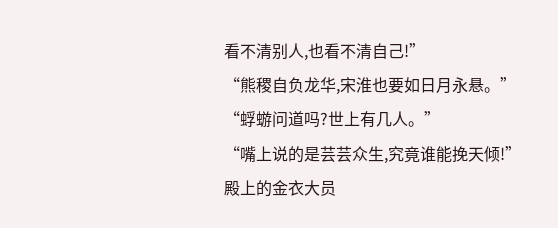看不清别人,也看不清自己!”
“熊稷自负龙华,宋淮也要如日月永悬。”
“蜉蝣问道吗?世上有几人。”
“嘴上说的是芸芸众生,究竟谁能挽天倾!”
殿上的金衣大员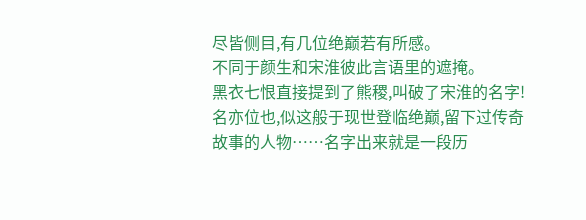尽皆侧目,有几位绝巅若有所感。
不同于颜生和宋淮彼此言语里的遮掩。
黑衣七恨直接提到了熊稷,叫破了宋淮的名字!
名亦位也,似这般于现世登临绝巅,留下过传奇故事的人物……名字出来就是一段历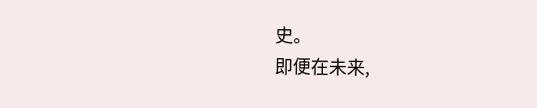史。
即便在未来,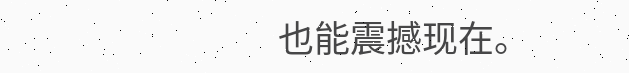也能震撼现在。